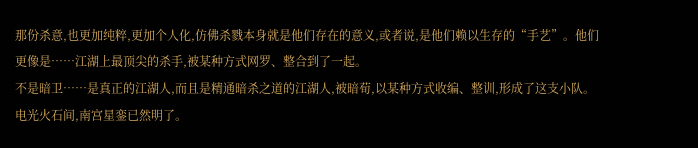那份杀意,也更加纯粹,更加个人化,仿佛杀戮本身就是他们存在的意义,或者说,是他们赖以生存的“手艺”。他们更像是……江湖上最顶尖的杀手,被某种方式网罗、整合到了一起。
不是暗卫……是真正的江湖人,而且是精通暗杀之道的江湖人,被暗荀,以某种方式收编、整训,形成了这支小队。
电光火石间,南宫星銮已然明了。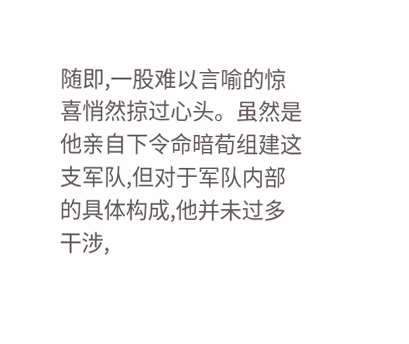随即,一股难以言喻的惊喜悄然掠过心头。虽然是他亲自下令命暗荀组建这支军队,但对于军队内部的具体构成,他并未过多干涉,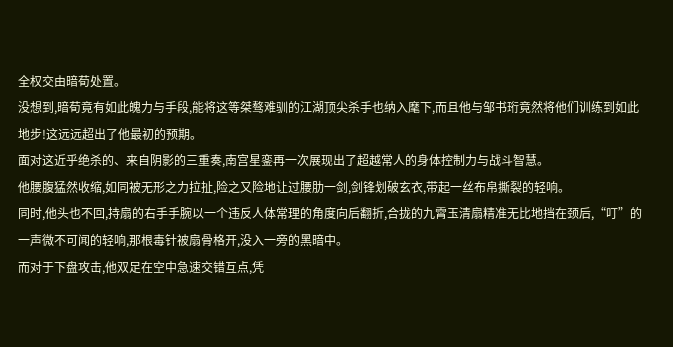全权交由暗荀处置。
没想到,暗荀竟有如此魄力与手段,能将这等桀骜难驯的江湖顶尖杀手也纳入麾下,而且他与邹书珩竟然将他们训练到如此地步!这远远超出了他最初的预期。
面对这近乎绝杀的、来自阴影的三重奏,南宫星銮再一次展现出了超越常人的身体控制力与战斗智慧。
他腰腹猛然收缩,如同被无形之力拉扯,险之又险地让过腰肋一剑,剑锋划破玄衣,带起一丝布帛撕裂的轻响。
同时,他头也不回,持扇的右手手腕以一个违反人体常理的角度向后翻折,合拢的九霄玉清扇精准无比地挡在颈后,“叮”的一声微不可闻的轻响,那根毒针被扇骨格开,没入一旁的黑暗中。
而对于下盘攻击,他双足在空中急速交错互点,凭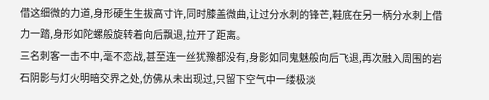借这细微的力道,身形硬生生拔高寸许,同时膝盖微曲,让过分水刺的锋芒,鞋底在另一柄分水刺上借力一踏,身形如陀螺般旋转着向后飘退,拉开了距离。
三名刺客一击不中,毫不恋战,甚至连一丝犹豫都没有,身影如同鬼魅般向后飞退,再次融入周围的岩石阴影与灯火明暗交界之处,仿佛从未出现过,只留下空气中一缕极淡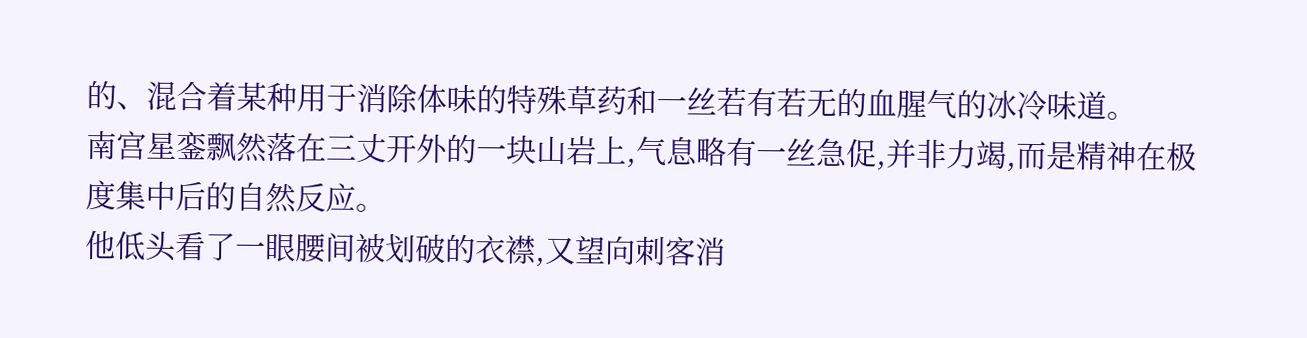的、混合着某种用于消除体味的特殊草药和一丝若有若无的血腥气的冰冷味道。
南宫星銮飘然落在三丈开外的一块山岩上,气息略有一丝急促,并非力竭,而是精神在极度集中后的自然反应。
他低头看了一眼腰间被划破的衣襟,又望向刺客消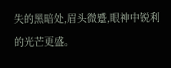失的黑暗处,眉头微蹙,眼神中锐利的光芒更盛。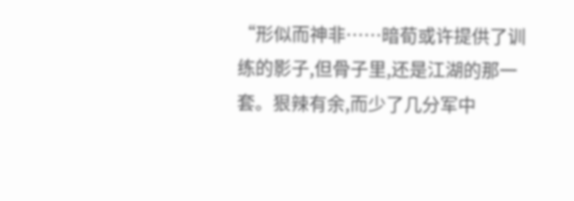“形似而神非……暗荀或许提供了训练的影子,但骨子里,还是江湖的那一套。狠辣有余,而少了几分军中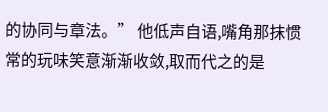的协同与章法。” 他低声自语,嘴角那抹惯常的玩味笑意渐渐收敛,取而代之的是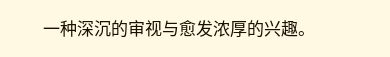一种深沉的审视与愈发浓厚的兴趣。